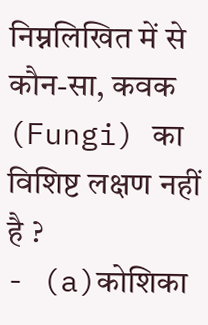निम्नलिखित में से कौन-सा, कवक (Fungi) का विशिष्ट लक्षण नहीं है ?
- (a)कोशिका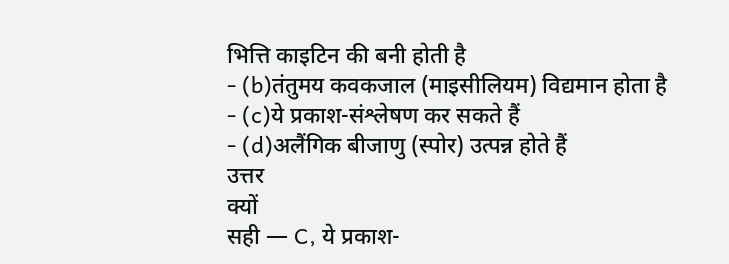भित्ति काइटिन की बनी होती है
- (b)तंतुमय कवकजाल (माइसीलियम) विद्यमान होता है
- (c)ये प्रकाश-संश्लेषण कर सकते हैं
- (d)अलैंगिक बीजाणु (स्पोर) उत्पन्न होते हैं
उत्तर
क्यों
सही — C, ये प्रकाश-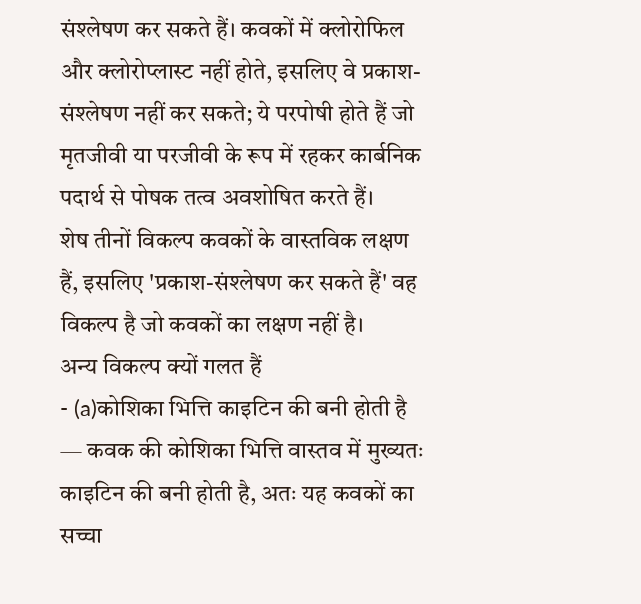संश्लेषण कर सकते हैं। कवकों में क्लोरोफिल और क्लोरोप्लास्ट नहीं होते, इसलिए वे प्रकाश-संश्लेषण नहीं कर सकते; ये परपोषी होते हैं जो मृतजीवी या परजीवी के रूप में रहकर कार्बनिक पदार्थ से पोषक तत्व अवशोषित करते हैं।
शेष तीनों विकल्प कवकों के वास्तविक लक्षण हैं, इसलिए 'प्रकाश-संश्लेषण कर सकते हैं' वह विकल्प है जो कवकों का लक्षण नहीं है।
अन्य विकल्प क्यों गलत हैं
- (a)कोशिका भित्ति काइटिन की बनी होती है — कवक की कोशिका भित्ति वास्तव में मुख्यतः काइटिन की बनी होती है, अतः यह कवकों का सच्चा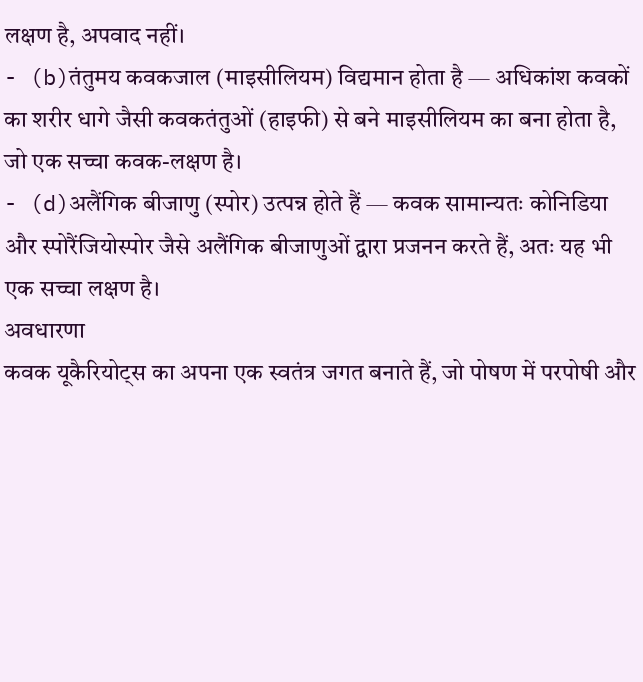लक्षण है, अपवाद नहीं।
- (b)तंतुमय कवकजाल (माइसीलियम) विद्यमान होता है — अधिकांश कवकों का शरीर धागे जैसी कवकतंतुओं (हाइफी) से बने माइसीलियम का बना होता है, जो एक सच्चा कवक-लक्षण है।
- (d)अलैंगिक बीजाणु (स्पोर) उत्पन्न होते हैं — कवक सामान्यतः कोनिडिया और स्पोरैंजियोस्पोर जैसे अलैंगिक बीजाणुओं द्वारा प्रजनन करते हैं, अतः यह भी एक सच्चा लक्षण है।
अवधारणा
कवक यूकैरियोट्स का अपना एक स्वतंत्र जगत बनाते हैं, जो पोषण में परपोषी और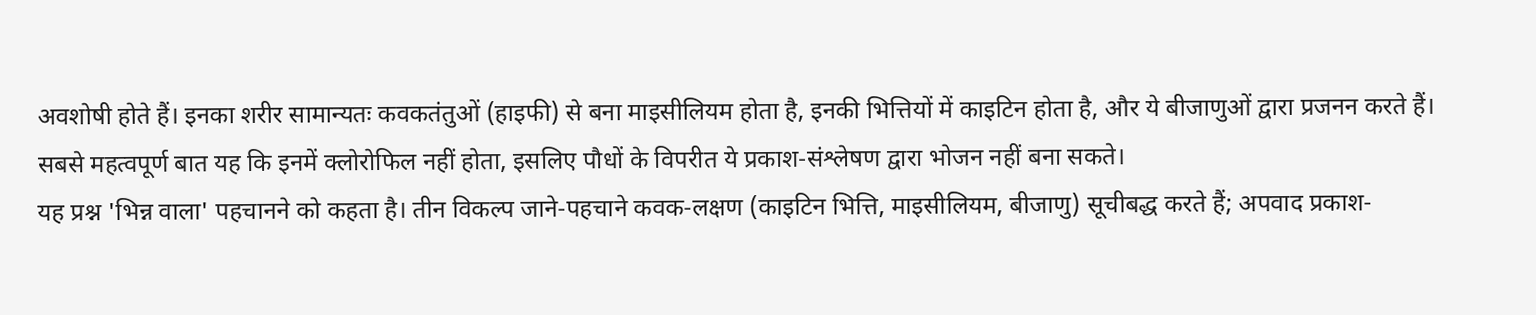अवशोषी होते हैं। इनका शरीर सामान्यतः कवकतंतुओं (हाइफी) से बना माइसीलियम होता है, इनकी भित्तियों में काइटिन होता है, और ये बीजाणुओं द्वारा प्रजनन करते हैं।
सबसे महत्वपूर्ण बात यह कि इनमें क्लोरोफिल नहीं होता, इसलिए पौधों के विपरीत ये प्रकाश-संश्लेषण द्वारा भोजन नहीं बना सकते।
यह प्रश्न 'भिन्न वाला' पहचानने को कहता है। तीन विकल्प जाने-पहचाने कवक-लक्षण (काइटिन भित्ति, माइसीलियम, बीजाणु) सूचीबद्ध करते हैं; अपवाद प्रकाश-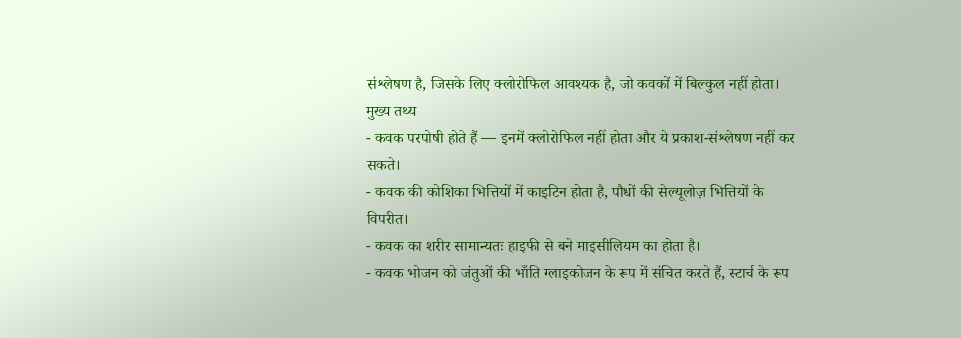संश्लेषण है, जिसके लिए क्लोरोफिल आवश्यक है, जो कवकों में बिल्कुल नहीं होता।
मुख्य तथ्य
- कवक परपोषी होते हैं — इनमें क्लोरोफिल नहीं होता और ये प्रकाश-संश्लेषण नहीं कर सकते।
- कवक की कोशिका भित्तियों में काइटिन होता है, पौधों की सेल्यूलोज़ भित्तियों के विपरीत।
- कवक का शरीर सामान्यतः हाइफी से बने माइसीलियम का होता है।
- कवक भोजन को जंतुओं की भाँति ग्लाइकोजन के रूप में संचित करते हैं, स्टार्च के रूप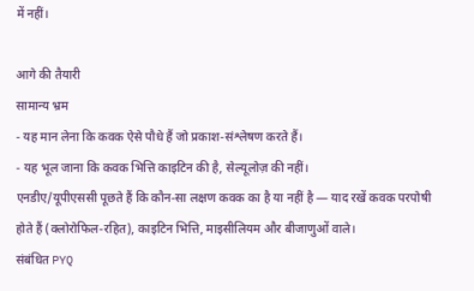में नहीं।

आगे की तैयारी
सामान्य भ्रम
- यह मान लेना कि कवक ऐसे पौधे हैं जो प्रकाश-संश्लेषण करते हैं।
- यह भूल जाना कि कवक भित्ति काइटिन की है, सेल्यूलोज़ की नहीं।
एनडीए/यूपीएससी पूछते हैं कि कौन-सा लक्षण कवक का है या नहीं है — याद रखें कवक परपोषी होते हैं (क्लोरोफिल-रहित), काइटिन भित्ति, माइसीलियम और बीजाणुओं वाले।
संबंधित PYQ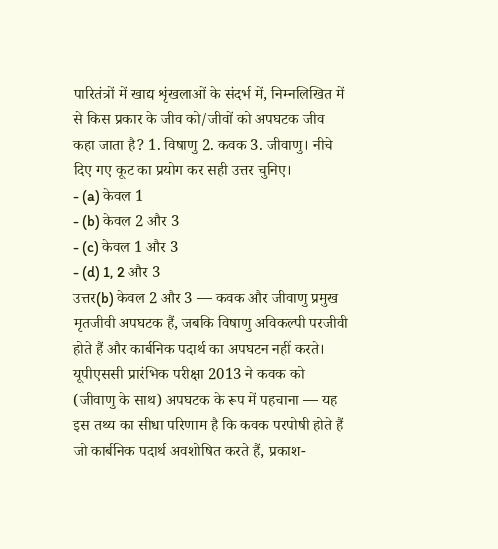पारितंत्रों में खाद्य शृंखलाओं के संदर्भ में, निम्नलिखित में से किस प्रकार के जीव को/जीवों को अपघटक जीव कहा जाता है? 1. विषाणु 2. कवक 3. जीवाणु। नीचे दिए गए कूट का प्रयोग कर सही उत्तर चुनिए।
- (a) केवल 1
- (b) केवल 2 और 3
- (c) केवल 1 और 3
- (d) 1, 2 और 3
उत्तर(b) केवल 2 और 3 — कवक और जीवाणु प्रमुख मृतजीवी अपघटक हैं, जबकि विषाणु अविकल्पी परजीवी होते हैं और कार्बनिक पदार्थ का अपघटन नहीं करते।
यूपीएससी प्रारंभिक परीक्षा 2013 ने कवक को (जीवाणु के साथ) अपघटक के रूप में पहचाना — यह इस तथ्य का सीधा परिणाम है कि कवक परपोषी होते हैं जो कार्बनिक पदार्थ अवशोषित करते हैं, प्रकाश-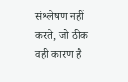संश्लेषण नहीं करते, जो ठीक वही कारण है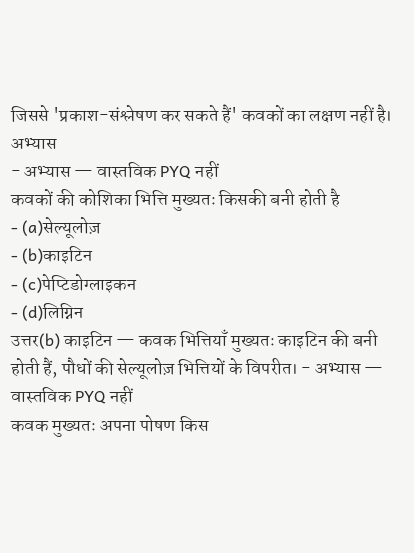जिससे 'प्रकाश-संश्लेषण कर सकते हैं' कवकों का लक्षण नहीं है।
अभ्यास
- अभ्यास — वास्तविक PYQ नहीं
कवकों की कोशिका भित्ति मुख्यतः किसकी बनी होती है
- (a)सेल्यूलोज़
- (b)काइटिन
- (c)पेप्टिडोग्लाइकन
- (d)लिग्निन
उत्तर(b) काइटिन — कवक भित्तियाँ मुख्यतः काइटिन की बनी होती हैं, पौधों की सेल्यूलोज़ भित्तियों के विपरीत। - अभ्यास — वास्तविक PYQ नहीं
कवक मुख्यतः अपना पोषण किस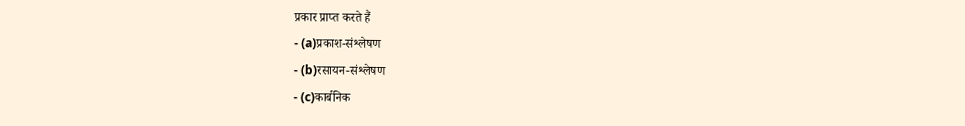प्रकार प्राप्त करते हैं
- (a)प्रकाश-संश्लेषण
- (b)रसायन-संश्लेषण
- (c)कार्बनिक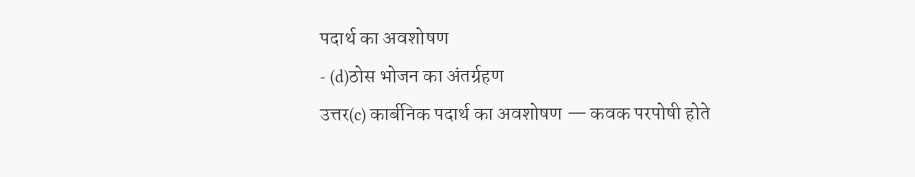पदार्थ का अवशोषण
- (d)ठोस भोजन का अंतर्ग्रहण
उत्तर(c) कार्बनिक पदार्थ का अवशोषण — कवक परपोषी होते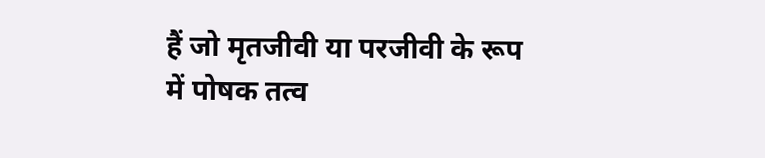हैं जो मृतजीवी या परजीवी के रूप में पोषक तत्व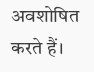अवशोषित करते हैं।